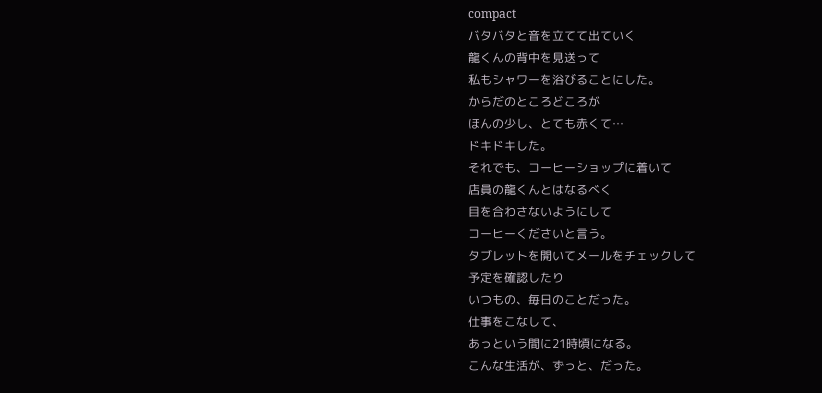compact
バタバタと音を立てて出ていく
龍くんの背中を見送って
私もシャワーを浴びることにした。
からだのところどころが
ほんの少し、とても赤くて…
ドキドキした。
それでも、コーヒーショップに着いて
店員の龍くんとはなるべく
目を合わさないようにして
コーヒーくださいと言う。
タブレットを開いてメールをチェックして
予定を確認したり
いつもの、毎日のことだった。
仕事をこなして、
あっという間に21時頃になる。
こんな生活が、ずっと、だった。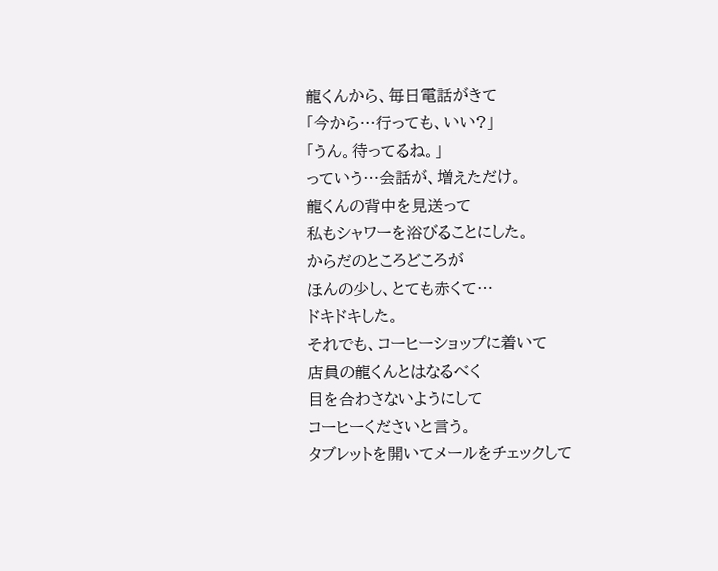龍くんから、毎日電話がきて
「今から…行っても、いい?」
「うん。待ってるね。」
っていう…会話が、増えただけ。
龍くんの背中を見送って
私もシャワーを浴びることにした。
からだのところどころが
ほんの少し、とても赤くて…
ドキドキした。
それでも、コーヒーショップに着いて
店員の龍くんとはなるべく
目を合わさないようにして
コーヒーくださいと言う。
タブレットを開いてメールをチェックして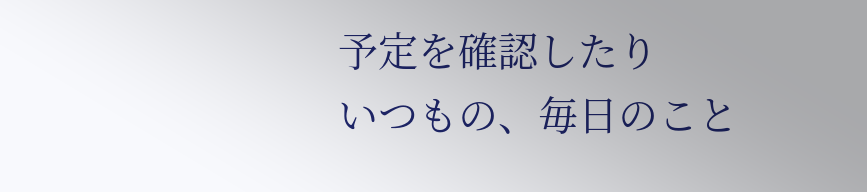予定を確認したり
いつもの、毎日のこと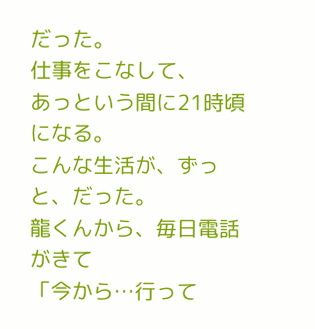だった。
仕事をこなして、
あっという間に21時頃になる。
こんな生活が、ずっと、だった。
龍くんから、毎日電話がきて
「今から…行って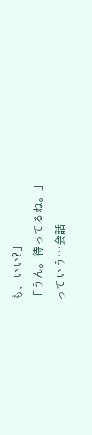も、いい?」
「うん。待ってるね。」
っていう…会話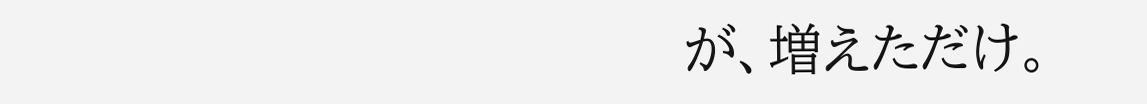が、増えただけ。